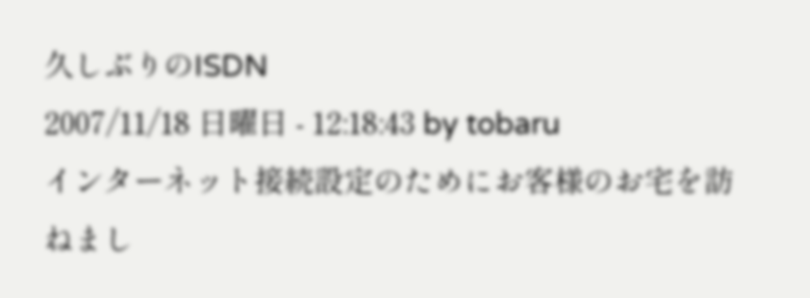久しぶりのISDN
2007/11/18 日曜日 - 12:18:43 by tobaru
インターネット接続設定のためにお客様のお宅を訪ねまし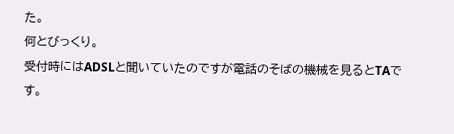た。
何とびっくり。
受付時にはADSLと聞いていたのですが電話のそばの機械を見るとTAです。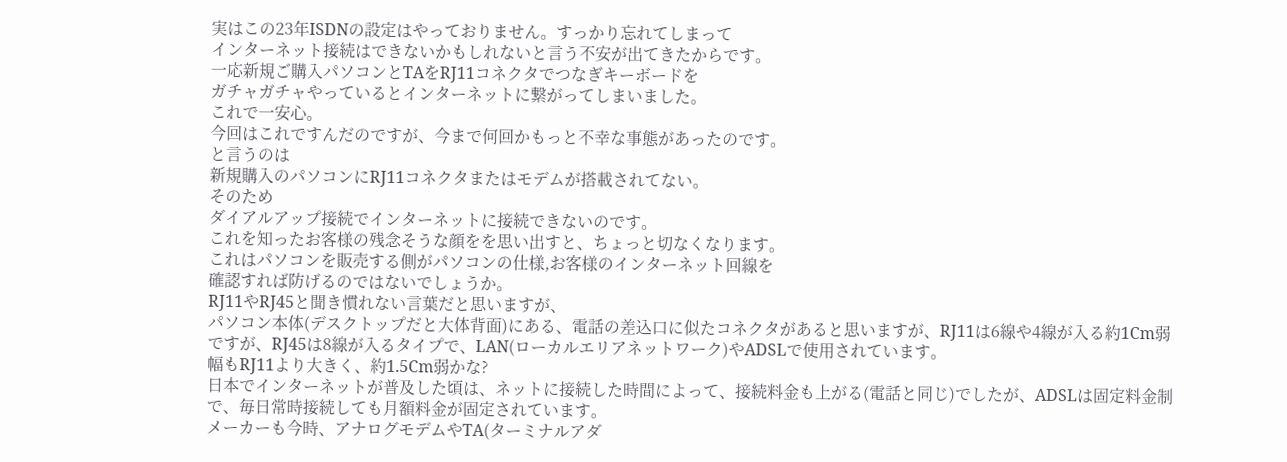実はこの23年ISDNの設定はやっておりません。すっかり忘れてしまって
インターネット接続はできないかもしれないと言う不安が出てきたからです。
一応新規ご購入パソコンとTAをRJ11コネクタでつなぎキーボードを
ガチャガチャやっているとインターネットに繋がってしまいました。
これで一安心。
今回はこれですんだのですが、今まで何回かもっと不幸な事態があったのです。
と言うのは
新規購入のパソコンにRJ11コネクタまたはモデムが搭載されてない。
そのため
ダイアルアップ接続でインターネットに接続できないのです。
これを知ったお客様の残念そうな顔をを思い出すと、ちょっと切なくなります。
これはパソコンを販売する側がパソコンの仕様,お客様のインターネット回線を
確認すれば防げるのではないでしょうか。
RJ11やRJ45と聞き慣れない言葉だと思いますが、
パソコン本体(デスクトップだと大体背面)にある、電話の差込口に似たコネクタがあると思いますが、RJ11は6線や4線が入る約1Cm弱ですが、RJ45は8線が入るタイプで、LAN(ローカルエリアネットワーク)やADSLで使用されています。
幅もRJ11より大きく、約1.5Cm弱かな?
日本でインターネットが普及した頃は、ネットに接続した時間によって、接続料金も上がる(電話と同じ)でしたが、ADSLは固定料金制で、毎日常時接続しても月額料金が固定されています。
メーカーも今時、アナログモデムやTA(ターミナルアダ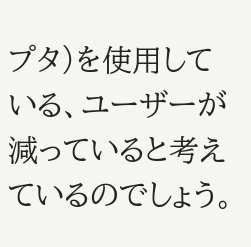プタ)を使用している、ユーザーが減っていると考えているのでしょう。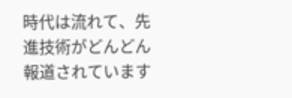時代は流れて、先進技術がどんどん報道されています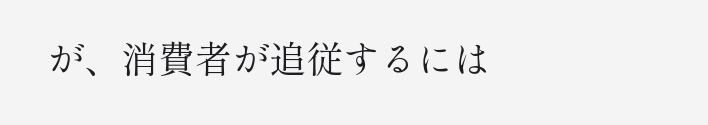が、消費者が追従するには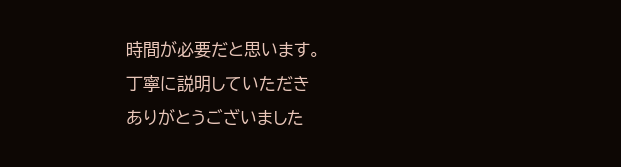時間が必要だと思います。
丁寧に説明していただき
ありがとうございました